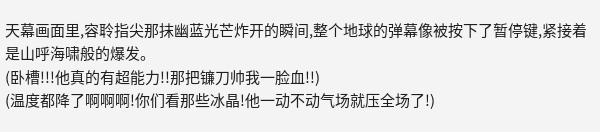天幕画面里,容聆指尖那抹幽蓝光芒炸开的瞬间,整个地球的弹幕像被按下了暂停键,紧接着是山呼海啸般的爆发。
(卧槽!!!他真的有超能力!!那把镰刀帅我一脸血!!)
(温度都降了啊啊啊!你们看那些冰晶!他一动不动气场就压全场了!)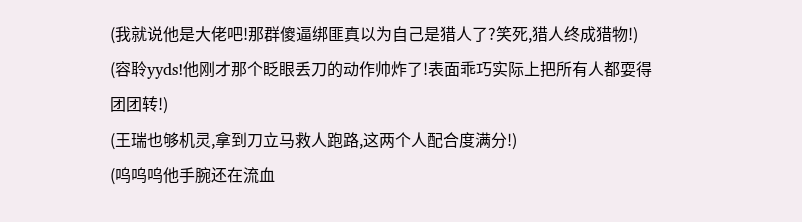(我就说他是大佬吧!那群傻逼绑匪真以为自己是猎人了?笑死,猎人终成猎物!)
(容聆yyds!他刚才那个眨眼丢刀的动作帅炸了!表面乖巧实际上把所有人都耍得团团转!)
(王瑞也够机灵,拿到刀立马救人跑路,这两个人配合度满分!)
(呜呜呜他手腕还在流血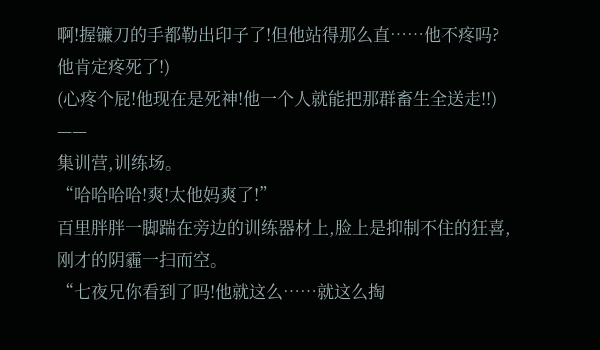啊!握镰刀的手都勒出印子了!但他站得那么直……他不疼吗?他肯定疼死了!)
(心疼个屁!他现在是死神!他一个人就能把那群畜生全送走!!)
——
集训营,训练场。
“哈哈哈哈!爽!太他妈爽了!”
百里胖胖一脚踹在旁边的训练器材上,脸上是抑制不住的狂喜,刚才的阴霾一扫而空。
“七夜兄你看到了吗!他就这么……就这么掏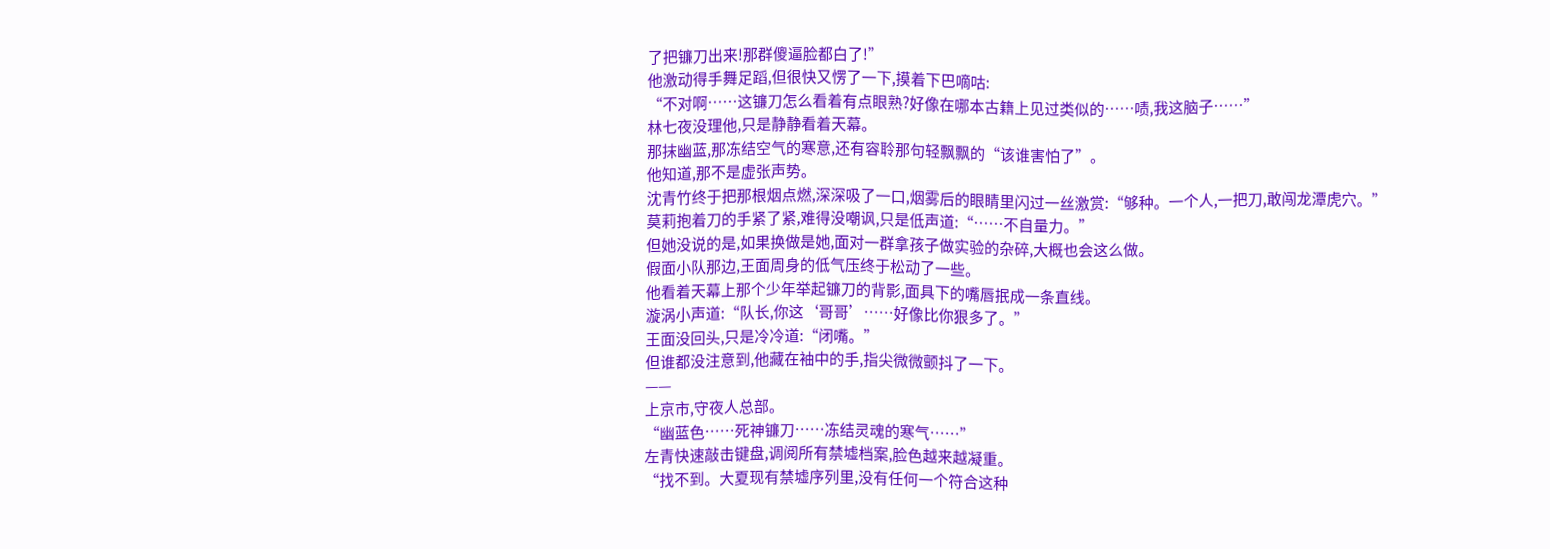了把镰刀出来!那群傻逼脸都白了!”
他激动得手舞足蹈,但很快又愣了一下,摸着下巴嘀咕:
“不对啊……这镰刀怎么看着有点眼熟?好像在哪本古籍上见过类似的……啧,我这脑子……”
林七夜没理他,只是静静看着天幕。
那抹幽蓝,那冻结空气的寒意,还有容聆那句轻飘飘的“该谁害怕了”。
他知道,那不是虚张声势。
沈青竹终于把那根烟点燃,深深吸了一口,烟雾后的眼睛里闪过一丝激赏:“够种。一个人,一把刀,敢闯龙潭虎穴。”
莫莉抱着刀的手紧了紧,难得没嘲讽,只是低声道:“……不自量力。”
但她没说的是,如果换做是她,面对一群拿孩子做实验的杂碎,大概也会这么做。
假面小队那边,王面周身的低气压终于松动了一些。
他看着天幕上那个少年举起镰刀的背影,面具下的嘴唇抿成一条直线。
漩涡小声道:“队长,你这‘哥哥’……好像比你狠多了。”
王面没回头,只是冷冷道:“闭嘴。”
但谁都没注意到,他藏在袖中的手,指尖微微颤抖了一下。
——
上京市,守夜人总部。
“幽蓝色……死神镰刀……冻结灵魂的寒气……”
左青快速敲击键盘,调阅所有禁墟档案,脸色越来越凝重。
“找不到。大夏现有禁墟序列里,没有任何一个符合这种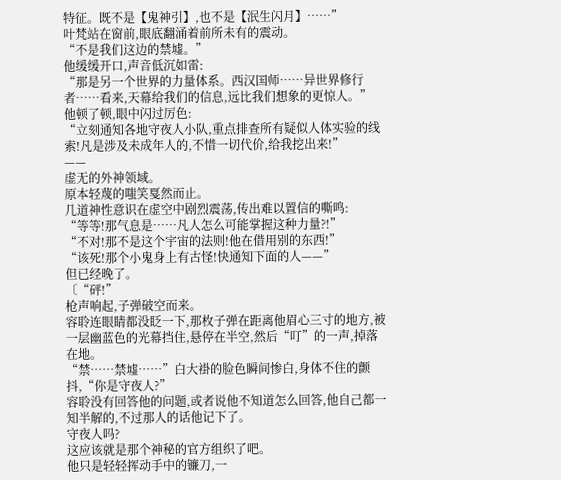特征。既不是【鬼神引】,也不是【泯生闪月】……”
叶梵站在窗前,眼底翻涌着前所未有的震动。
“不是我们这边的禁墟。”
他缓缓开口,声音低沉如雷:
“那是另一个世界的力量体系。西汉国师……异世界修行者……看来,天幕给我们的信息,远比我们想象的更惊人。”
他顿了顿,眼中闪过厉色:
“立刻通知各地守夜人小队,重点排查所有疑似人体实验的线索!凡是涉及未成年人的,不惜一切代价,给我挖出来!”
——
虚无的外神领域。
原本轻蔑的嗤笑戛然而止。
几道神性意识在虚空中剧烈震荡,传出难以置信的嘶鸣:
“等等!那气息是……凡人怎么可能掌握这种力量?!”
“不对!那不是这个宇宙的法则!他在借用别的东西!”
“该死!那个小鬼身上有古怪!快通知下面的人——”
但已经晚了。
〔“砰!”
枪声响起,子弹破空而来。
容聆连眼睛都没眨一下,那枚子弹在距离他眉心三寸的地方,被一层幽蓝色的光幕挡住,悬停在半空,然后“叮”的一声,掉落在地。
“禁……禁墟……”白大褂的脸色瞬间惨白,身体不住的颤抖,“你是守夜人?”
容聆没有回答他的问题,或者说他不知道怎么回答,他自己都一知半解的,不过那人的话他记下了。
守夜人吗?
这应该就是那个神秘的官方组织了吧。
他只是轻轻挥动手中的镰刀,一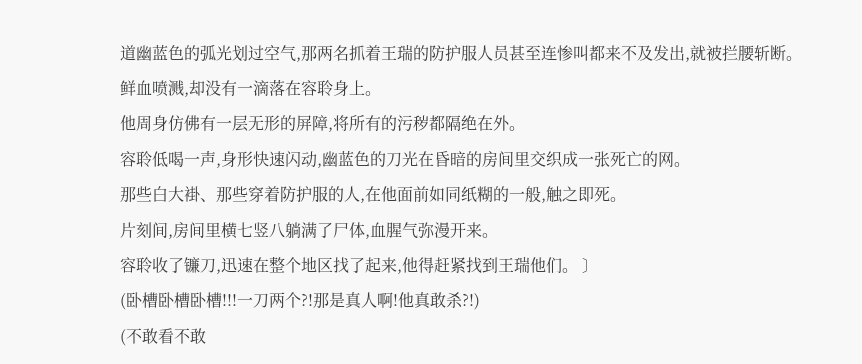道幽蓝色的弧光划过空气,那两名抓着王瑞的防护服人员甚至连惨叫都来不及发出,就被拦腰斩断。
鲜血喷溅,却没有一滴落在容聆身上。
他周身仿佛有一层无形的屏障,将所有的污秽都隔绝在外。
容聆低喝一声,身形快速闪动,幽蓝色的刀光在昏暗的房间里交织成一张死亡的网。
那些白大褂、那些穿着防护服的人,在他面前如同纸糊的一般,触之即死。
片刻间,房间里横七竖八躺满了尸体,血腥气弥漫开来。
容聆收了镰刀,迅速在整个地区找了起来,他得赶紧找到王瑞他们。 〕
(卧槽卧槽卧槽!!!一刀两个?!那是真人啊!他真敢杀?!)
(不敢看不敢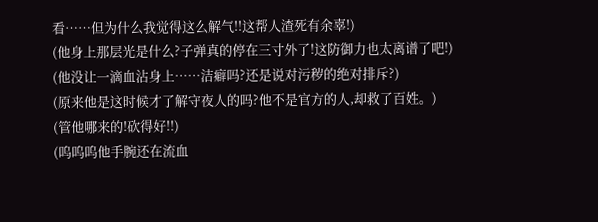看……但为什么我觉得这么解气!!这帮人渣死有余辜!)
(他身上那层光是什么?子弹真的停在三寸外了!这防御力也太离谱了吧!)
(他没让一滴血沾身上……洁癖吗?还是说对污秽的绝对排斥?)
(原来他是这时候才了解守夜人的吗?他不是官方的人,却救了百姓。)
(管他哪来的!砍得好!!)
(呜呜呜他手腕还在流血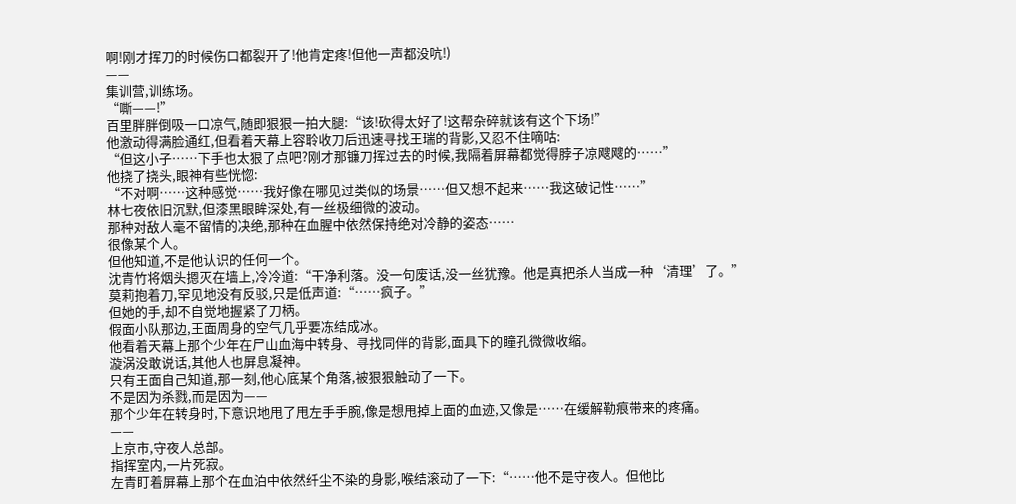啊!刚才挥刀的时候伤口都裂开了!他肯定疼!但他一声都没吭!)
——
集训营,训练场。
“嘶——!”
百里胖胖倒吸一口凉气,随即狠狠一拍大腿:“该!砍得太好了!这帮杂碎就该有这个下场!”
他激动得满脸通红,但看着天幕上容聆收刀后迅速寻找王瑞的背影,又忍不住嘀咕:
“但这小子……下手也太狠了点吧?刚才那镰刀挥过去的时候,我隔着屏幕都觉得脖子凉飕飕的……”
他挠了挠头,眼神有些恍惚:
“不对啊……这种感觉……我好像在哪见过类似的场景……但又想不起来……我这破记性……”
林七夜依旧沉默,但漆黑眼眸深处,有一丝极细微的波动。
那种对敌人毫不留情的决绝,那种在血腥中依然保持绝对冷静的姿态……
很像某个人。
但他知道,不是他认识的任何一个。
沈青竹将烟头摁灭在墙上,冷冷道:“干净利落。没一句废话,没一丝犹豫。他是真把杀人当成一种‘清理’了。”
莫莉抱着刀,罕见地没有反驳,只是低声道:“……疯子。”
但她的手,却不自觉地握紧了刀柄。
假面小队那边,王面周身的空气几乎要冻结成冰。
他看着天幕上那个少年在尸山血海中转身、寻找同伴的背影,面具下的瞳孔微微收缩。
漩涡没敢说话,其他人也屏息凝神。
只有王面自己知道,那一刻,他心底某个角落,被狠狠触动了一下。
不是因为杀戮,而是因为——
那个少年在转身时,下意识地甩了甩左手手腕,像是想甩掉上面的血迹,又像是……在缓解勒痕带来的疼痛。
——
上京市,守夜人总部。
指挥室内,一片死寂。
左青盯着屏幕上那个在血泊中依然纤尘不染的身影,喉结滚动了一下:“……他不是守夜人。但他比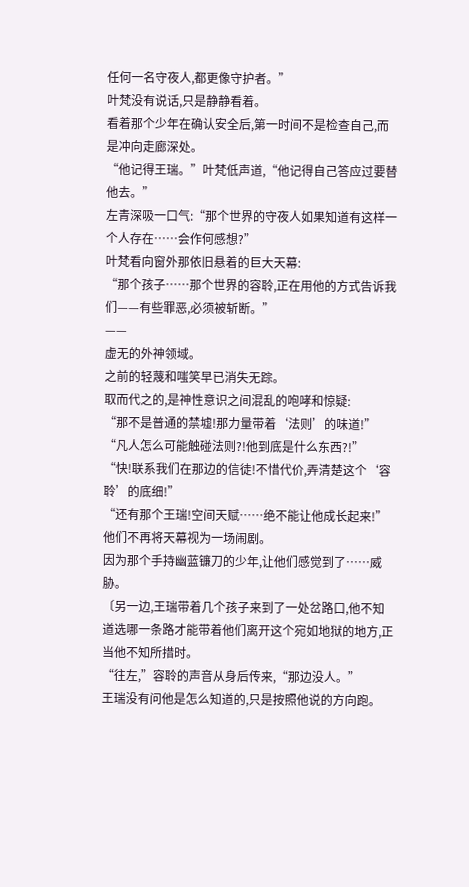任何一名守夜人,都更像守护者。”
叶梵没有说话,只是静静看着。
看着那个少年在确认安全后,第一时间不是检查自己,而是冲向走廊深处。
“他记得王瑞。”叶梵低声道,“他记得自己答应过要替他去。”
左青深吸一口气:“那个世界的守夜人如果知道有这样一个人存在……会作何感想?”
叶梵看向窗外那依旧悬着的巨大天幕:
“那个孩子……那个世界的容聆,正在用他的方式告诉我们——有些罪恶,必须被斩断。”
——
虚无的外神领域。
之前的轻蔑和嗤笑早已消失无踪。
取而代之的,是神性意识之间混乱的咆哮和惊疑:
“那不是普通的禁墟!那力量带着‘法则’的味道!”
“凡人怎么可能触碰法则?!他到底是什么东西?!”
“快!联系我们在那边的信徒!不惜代价,弄清楚这个‘容聆’的底细!”
“还有那个王瑞!空间天赋……绝不能让他成长起来!”
他们不再将天幕视为一场闹剧。
因为那个手持幽蓝镰刀的少年,让他们感觉到了……威胁。
〔另一边,王瑞带着几个孩子来到了一处岔路口,他不知道选哪一条路才能带着他们离开这个宛如地狱的地方,正当他不知所措时。
“往左,”容聆的声音从身后传来,“那边没人。”
王瑞没有问他是怎么知道的,只是按照他说的方向跑。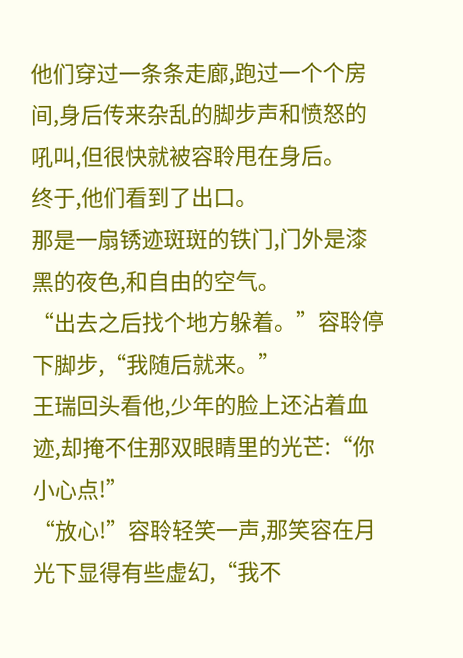他们穿过一条条走廊,跑过一个个房间,身后传来杂乱的脚步声和愤怒的吼叫,但很快就被容聆甩在身后。
终于,他们看到了出口。
那是一扇锈迹斑斑的铁门,门外是漆黑的夜色,和自由的空气。
“出去之后找个地方躲着。”容聆停下脚步,“我随后就来。”
王瑞回头看他,少年的脸上还沾着血迹,却掩不住那双眼睛里的光芒:“你小心点!”
“放心!”容聆轻笑一声,那笑容在月光下显得有些虚幻,“我不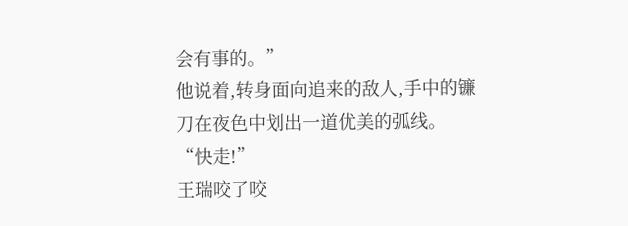会有事的。”
他说着,转身面向追来的敌人,手中的镰刀在夜色中划出一道优美的弧线。
“快走!”
王瑞咬了咬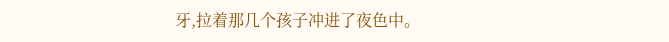牙,拉着那几个孩子冲进了夜色中。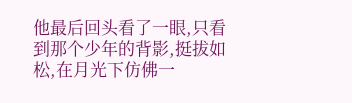他最后回头看了一眼,只看到那个少年的背影,挺拔如松,在月光下仿佛一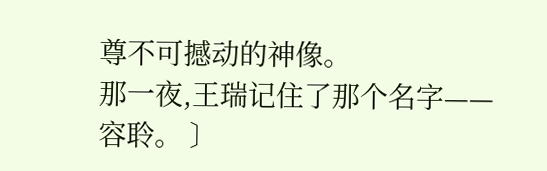尊不可撼动的神像。
那一夜,王瑞记住了那个名字——容聆。 〕